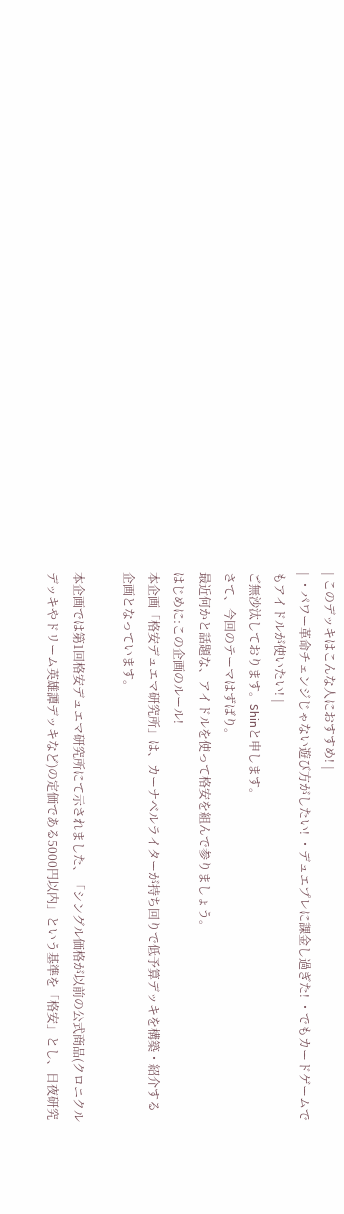| このデッキはこんな人におすすめ! |
| ・パワー革命チェンジじゃない遊び方がしたい! ・デュエプレに課金し過ぎた! ・でもカードゲームでもアイドルが使いたい! |
ご無沙汰しております。Shinと申します。
さて、今回のテーマはずばり。
最近何かと話題な、アイドルを使って格安を組んで参りましょう。
はじめに:この企画のルール!
本企画「格安デュエマ研究所」は、カーナベルライターが持ち回りで低予算デッキを構築・紹介する企画となっています。

本企画では第1回格安デュエマ研究所にて示されました、「シングル価格が以前の公式商品(クロニクルデッキやドリーム英雄譚デッキなど)の定価である5000円以内」という基準を「格安」とし、日夜研究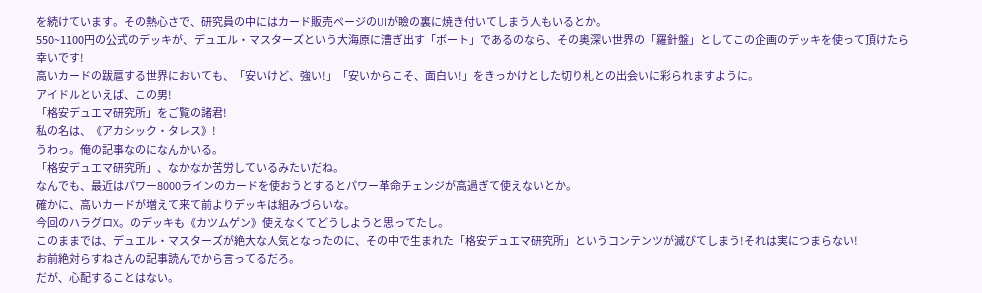を続けています。その熱心さで、研究員の中にはカード販売ページのUIが瞼の裏に焼き付いてしまう人もいるとか。
550~1100円の公式のデッキが、デュエル・マスターズという大海原に漕ぎ出す「ボート」であるのなら、その奥深い世界の「羅針盤」としてこの企画のデッキを使って頂けたら幸いです!
高いカードの跋扈する世界においても、「安いけど、強い!」「安いからこそ、面白い!」をきっかけとした切り札との出会いに彩られますように。
アイドルといえば、この男!
「格安デュエマ研究所」をご覧の諸君!
私の名は、《アカシック・タレス》!
うわっ。俺の記事なのになんかいる。
「格安デュエマ研究所」、なかなか苦労しているみたいだね。
なんでも、最近はパワー8000ラインのカードを使おうとするとパワー革命チェンジが高過ぎて使えないとか。
確かに、高いカードが増えて来て前よりデッキは組みづらいな。
今回のハラグロX。のデッキも《カツムゲン》使えなくてどうしようと思ってたし。
このままでは、デュエル・マスターズが絶大な人気となったのに、その中で生まれた「格安デュエマ研究所」というコンテンツが滅びてしまう!それは実につまらない!
お前絶対らすねさんの記事読んでから言ってるだろ。
だが、心配することはない。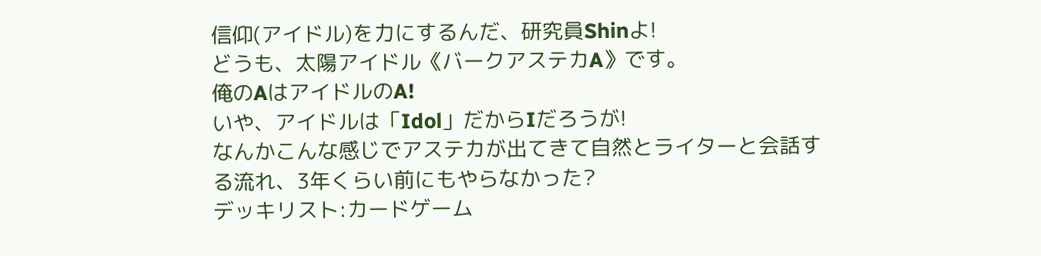信仰(アイドル)を力にするんだ、研究員Shinよ!
どうも、太陽アイドル《バークアステカA》です。
俺のAはアイドルのA!
いや、アイドルは「Idol」だからIだろうが!
なんかこんな感じでアステカが出てきて自然とライターと会話する流れ、3年くらい前にもやらなかった?
デッキリスト:カードゲーム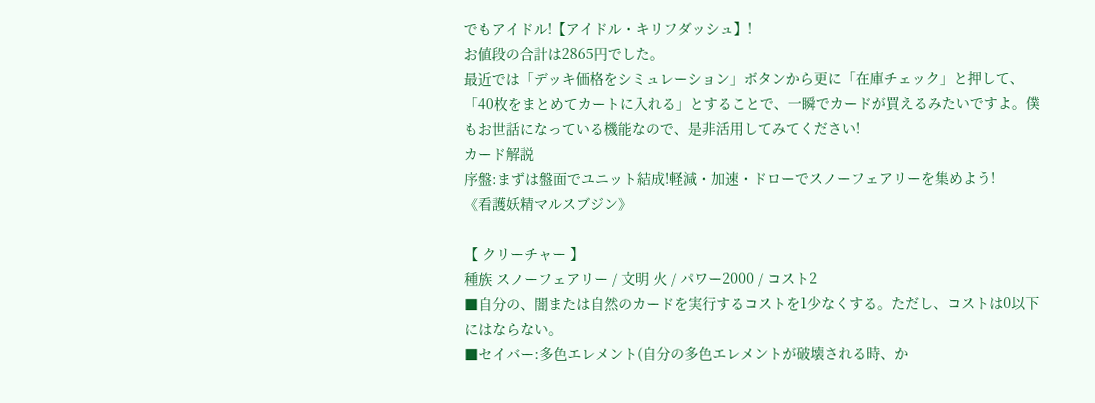でもアイドル!【アイドル・キリフダッシュ】!
お値段の合計は2865円でした。
最近では「デッキ価格をシミュレーション」ボタンから更に「在庫チェック」と押して、「40枚をまとめてカートに入れる」とすることで、一瞬でカードが買えるみたいですよ。僕もお世話になっている機能なので、是非活用してみてください!
カード解説
序盤:まずは盤面でユニット結成!軽減・加速・ドローでスノーフェアリーを集めよう!
《看護妖精マルスブジン》

【 クリーチャー 】
種族 スノーフェアリー / 文明 火 / パワー2000 / コスト2
■自分の、闇または自然のカードを実行するコストを1少なくする。ただし、コストは0以下にはならない。
■セイバー:多色エレメント(自分の多色エレメントが破壊される時、か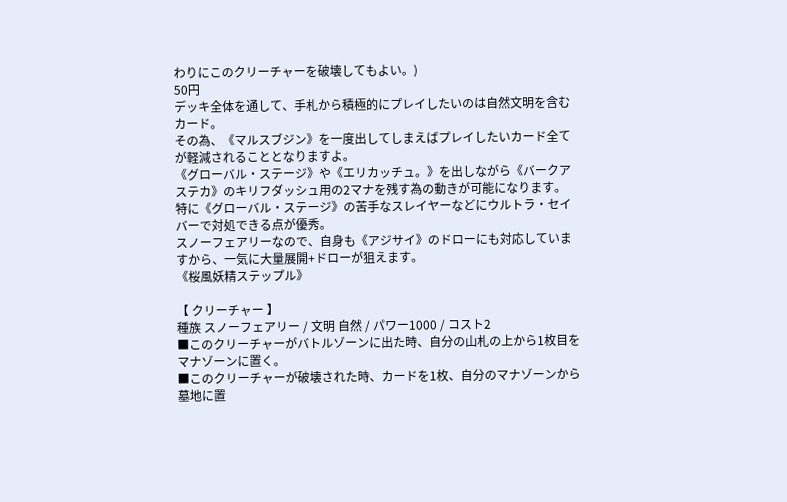わりにこのクリーチャーを破壊してもよい。)
50円
デッキ全体を通して、手札から積極的にプレイしたいのは自然文明を含むカード。
その為、《マルスブジン》を一度出してしまえばプレイしたいカード全てが軽減されることとなりますよ。
《グローバル・ステージ》や《エリカッチュ。》を出しながら《バークアステカ》のキリフダッシュ用の2マナを残す為の動きが可能になります。
特に《グローバル・ステージ》の苦手なスレイヤーなどにウルトラ・セイバーで対処できる点が優秀。
スノーフェアリーなので、自身も《アジサイ》のドローにも対応していますから、一気に大量展開+ドローが狙えます。
《桜風妖精ステップル》

【 クリーチャー 】
種族 スノーフェアリー / 文明 自然 / パワー1000 / コスト2
■このクリーチャーがバトルゾーンに出た時、自分の山札の上から1枚目をマナゾーンに置く。
■このクリーチャーが破壊された時、カードを1枚、自分のマナゾーンから墓地に置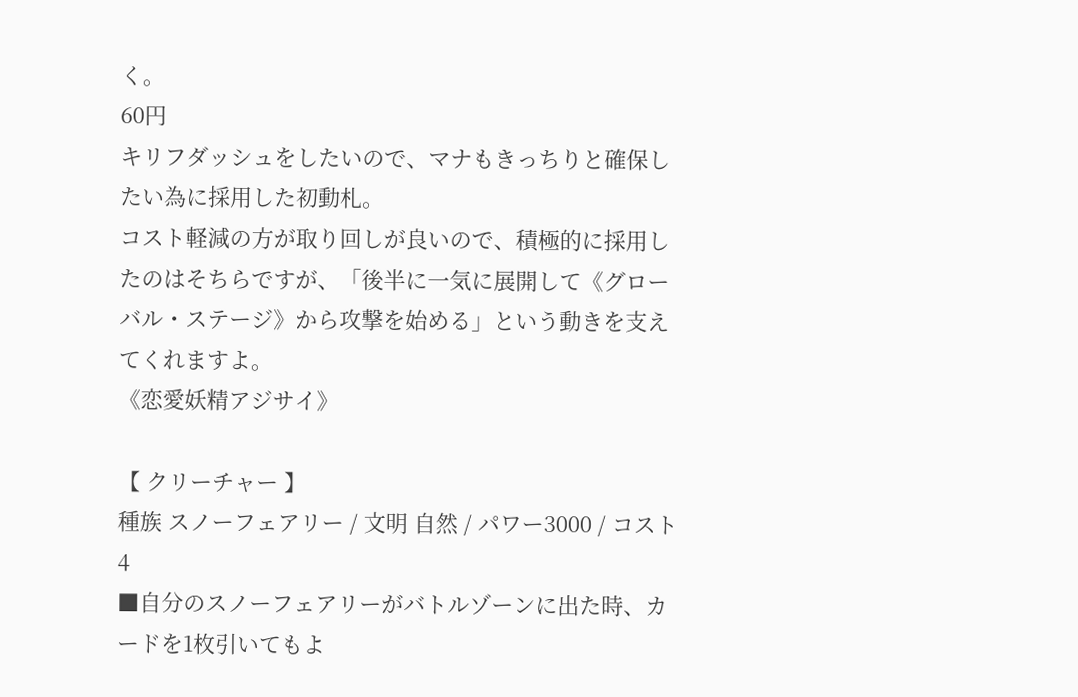く。
60円
キリフダッシュをしたいので、マナもきっちりと確保したい為に採用した初動札。
コスト軽減の方が取り回しが良いので、積極的に採用したのはそちらですが、「後半に一気に展開して《グローバル・ステージ》から攻撃を始める」という動きを支えてくれますよ。
《恋愛妖精アジサイ》

【 クリーチャー 】
種族 スノーフェアリー / 文明 自然 / パワー3000 / コスト4
■自分のスノーフェアリーがバトルゾーンに出た時、カードを1枚引いてもよ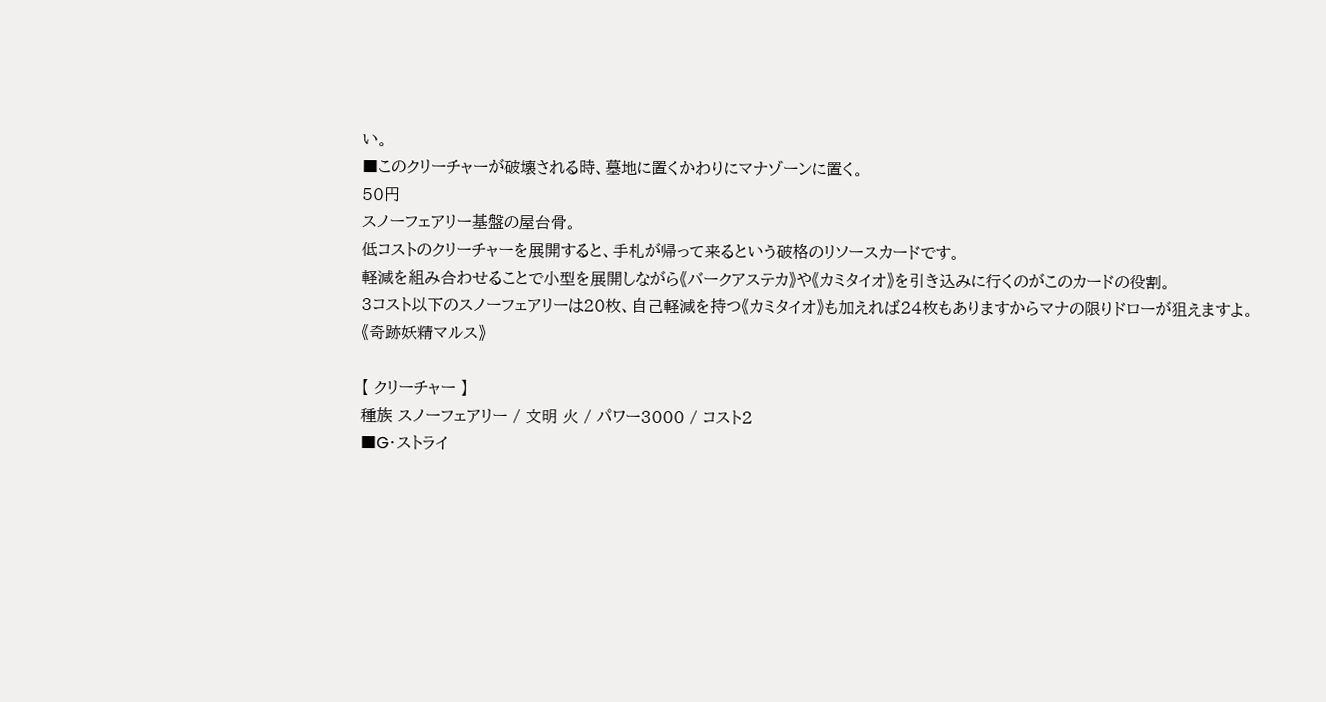い。
■このクリーチャーが破壊される時、墓地に置くかわりにマナゾーンに置く。
50円
スノーフェアリー基盤の屋台骨。
低コストのクリーチャーを展開すると、手札が帰って来るという破格のリソースカードです。
軽減を組み合わせることで小型を展開しながら《バークアステカ》や《カミタイオ》を引き込みに行くのがこのカードの役割。
3コスト以下のスノーフェアリーは20枚、自己軽減を持つ《カミタイオ》も加えれば24枚もありますからマナの限りドローが狙えますよ。
《奇跡妖精マルス》

【 クリーチャー 】
種族 スノーフェアリー / 文明 火 / パワー3000 / コスト2
■G・ストライ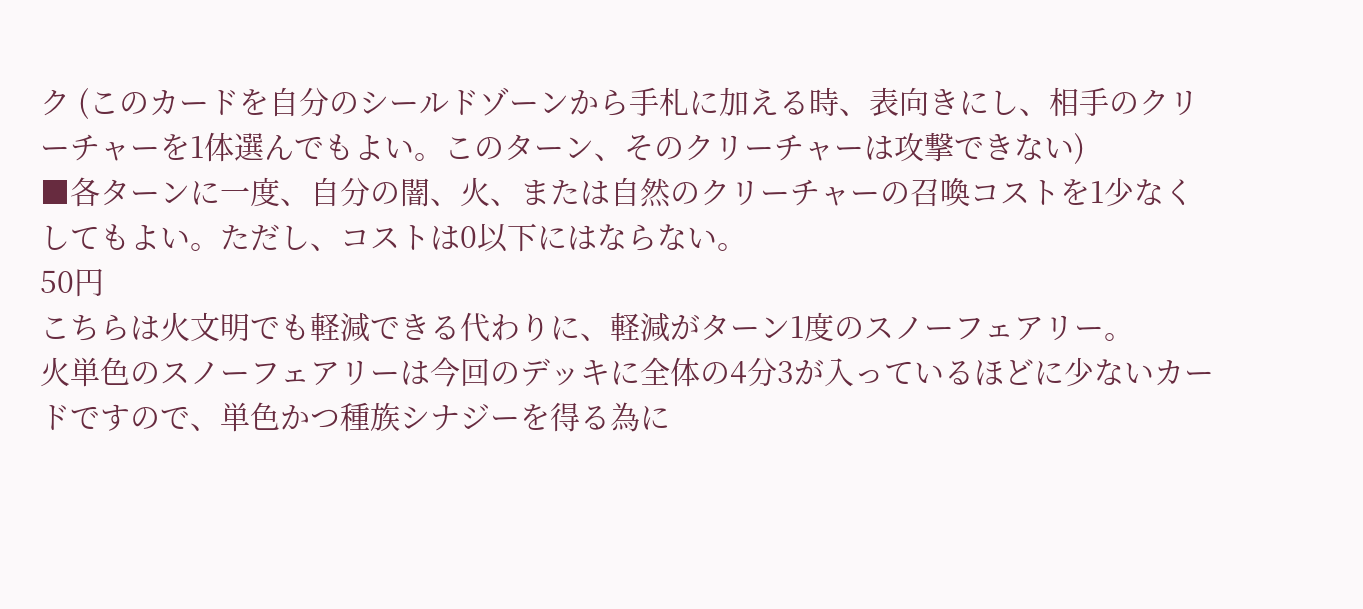ク (このカードを自分のシールドゾーンから手札に加える時、表向きにし、相手のクリーチャーを1体選んでもよい。このターン、そのクリーチャーは攻撃できない)
■各ターンに一度、自分の闇、火、または自然のクリーチャーの召喚コストを1少なくしてもよい。ただし、コストは0以下にはならない。
50円
こちらは火文明でも軽減できる代わりに、軽減がターン1度のスノーフェアリー。
火単色のスノーフェアリーは今回のデッキに全体の4分3が入っているほどに少ないカードですので、単色かつ種族シナジーを得る為に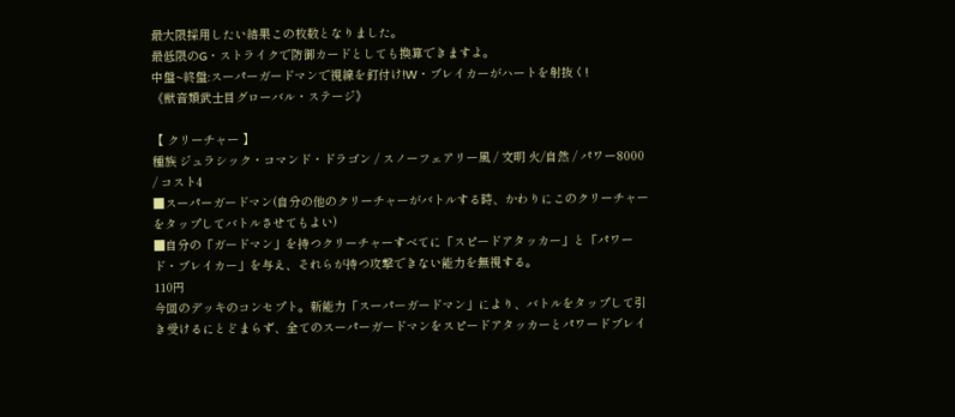最大限採用したい結果この枚数となりました。
最低限のG・ストライクで防御カードとしても換算できますよ。
中盤~終盤:スーパーガードマンで視線を釘付け!W・ブレイカーがハートを射抜く!
《獣音類武士目グローバル・ステージ》

【 クリーチャー 】
種族 ジュラシック・コマンド・ドラゴン / スノーフェアリー風 / 文明 火/自然 / パワー8000 / コスト4
■スーパーガードマン(自分の他のクリーチャーがバトルする時、かわりにこのクリーチャーをタップしてバトルさせてもよい)
■自分の「ガードマン」を持つクリーチャーすべてに「スピードアタッカー」と「パワード・ブレイカー」を与え、それらが持つ攻撃できない能力を無視する。
110円
今回のデッキのコンセプト。新能力「スーパーガードマン」により、バトルをタップして引き受けるにとどまらず、全てのスーパーガードマンをスピードアタッカーとパワードブレイ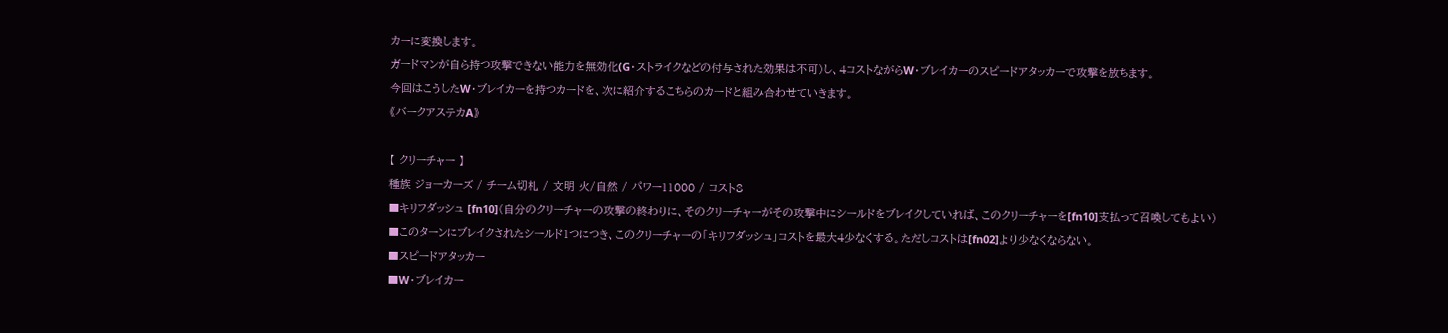カーに変換します。
ガードマンが自ら持つ攻撃できない能力を無効化(G・ストライクなどの付与された効果は不可)し、4コストながらW・ブレイカーのスピードアタッカーで攻撃を放ちます。
今回はこうしたW・ブレイカーを持つカードを、次に紹介するこちらのカードと組み合わせていきます。
《バークアステカA》

【 クリーチャー 】
種族 ジョーカーズ / チーム切札 / 文明 火/自然 / パワー11000 / コスト8
■キリフダッシュ [fn10](自分のクリーチャーの攻撃の終わりに、そのクリーチャーがその攻撃中にシールドをブレイクしていれば、このクリーチャーを[fn10]支払って召喚してもよい)
■このターンにブレイクされたシールド1つにつき、このクリーチャーの「キリフダッシュ」コストを最大4少なくする。ただしコストは[fn02]より少なくならない。
■スピードアタッカー
■W・ブレイカー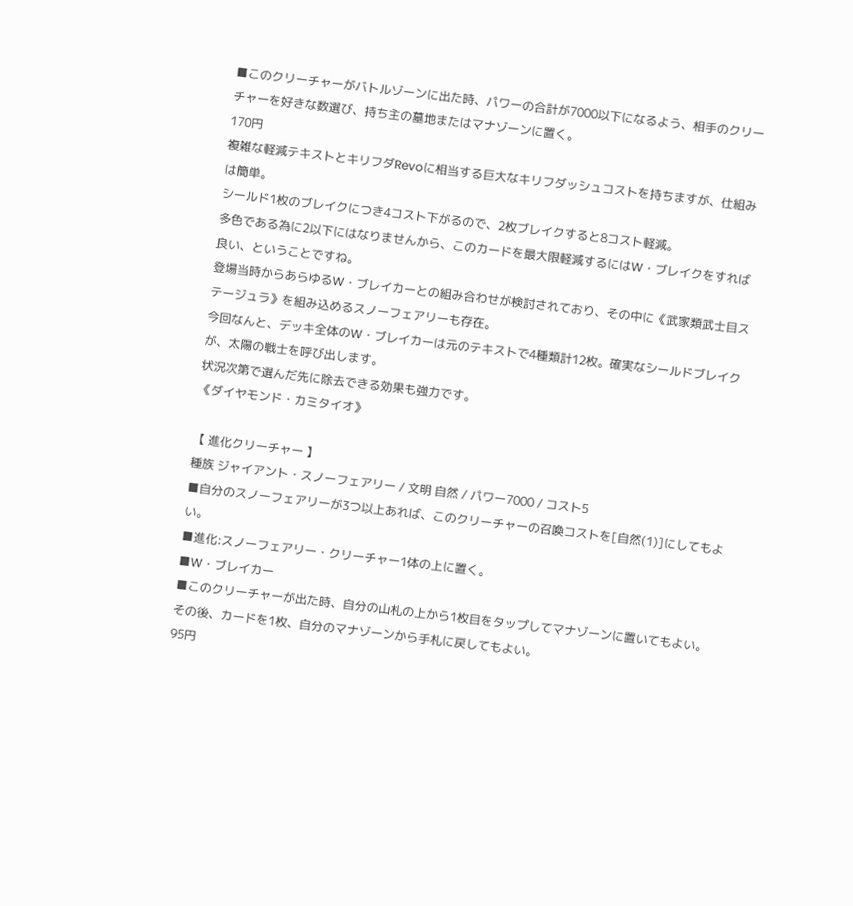■このクリーチャーがバトルゾーンに出た時、パワーの合計が7000以下になるよう、相手のクリーチャーを好きな数選び、持ち主の墓地またはマナゾーンに置く。
170円
複雑な軽減テキストとキリフダRevoに相当する巨大なキリフダッシュコストを持ちますが、仕組みは簡単。
シールド1枚のブレイクにつき4コスト下がるので、2枚ブレイクすると8コスト軽減。
多色である為に2以下にはなりませんから、このカードを最大限軽減するにはW・ブレイクをすれば良い、ということですね。
登場当時からあらゆるW・ブレイカーとの組み合わせが検討されており、その中に《武家類武士目ステージュラ》を組み込めるスノーフェアリーも存在。
今回なんと、デッキ全体のW・ブレイカーは元のテキストで4種類計12枚。確実なシールドブレイクが、太陽の戦士を呼び出します。
状況次第で選んだ先に除去できる効果も強力です。
《ダイヤモンド・カミタイオ》

【 進化クリーチャー 】
種族 ジャイアント・スノーフェアリー / 文明 自然 / パワー7000 / コスト5
■自分のスノーフェアリーが3つ以上あれば、このクリーチャーの召喚コストを[自然(1)]にしてもよい。
■進化:スノーフェアリー・クリーチャー1体の上に置く。
■W・ブレイカー
■このクリーチャーが出た時、自分の山札の上から1枚目をタップしてマナゾーンに置いてもよい。その後、カードを1枚、自分のマナゾーンから手札に戻してもよい。
95円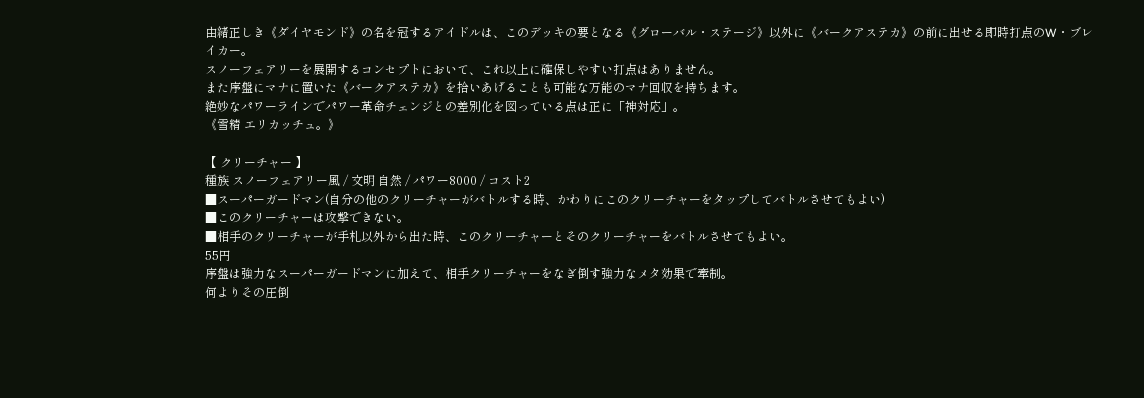由緒正しき《ダイヤモンド》の名を冠するアイドルは、このデッキの要となる《グローバル・ステージ》以外に《バークアステカ》の前に出せる即時打点のW・ブレイカー。
スノーフェアリーを展開するコンセプトにおいて、これ以上に確保しやすい打点はありません。
また序盤にマナに置いた《バークアステカ》を拾いあげることも可能な万能のマナ回収を持ちます。
絶妙なパワーラインでパワー革命チェンジとの差別化を図っている点は正に「神対応」。
《雪精 エリカッチュ。》

【 クリーチャー 】
種族 スノーフェアリー風 / 文明 自然 / パワー8000 / コスト2
■スーパーガードマン(自分の他のクリーチャーがバトルする時、かわりにこのクリーチャーをタップしてバトルさせてもよい)
■このクリーチャーは攻撃できない。
■相手のクリーチャーが手札以外から出た時、このクリーチャーとそのクリーチャーをバトルさせてもよい。
55円
序盤は強力なスーパーガードマンに加えて、相手クリーチャーをなぎ倒す強力なメタ効果で牽制。
何よりその圧倒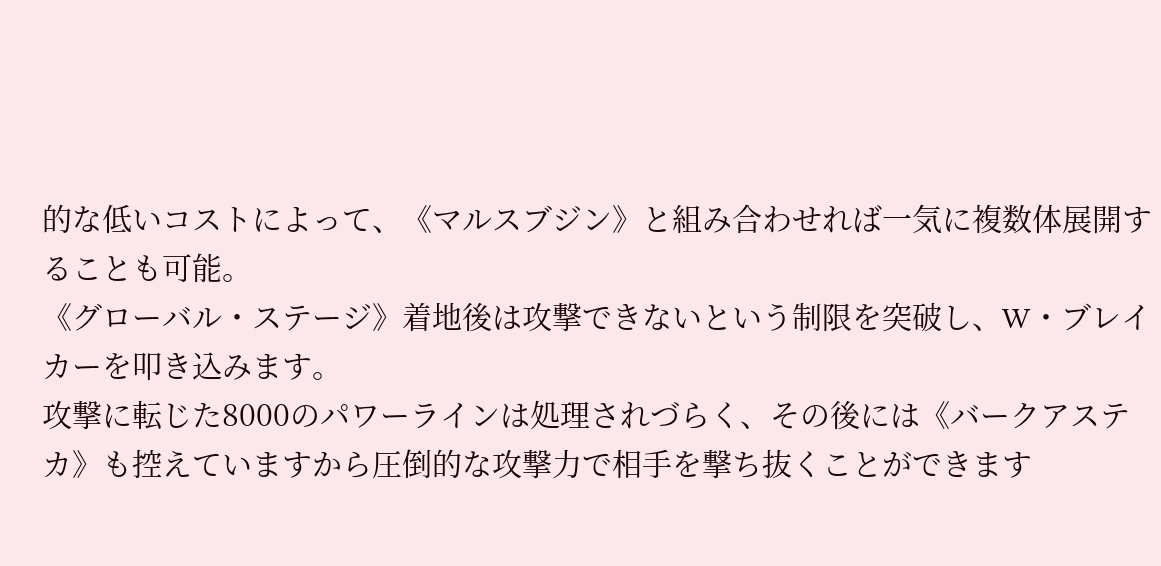的な低いコストによって、《マルスブジン》と組み合わせれば一気に複数体展開することも可能。
《グローバル・ステージ》着地後は攻撃できないという制限を突破し、W・ブレイカーを叩き込みます。
攻撃に転じた8000のパワーラインは処理されづらく、その後には《バークアステカ》も控えていますから圧倒的な攻撃力で相手を撃ち抜くことができます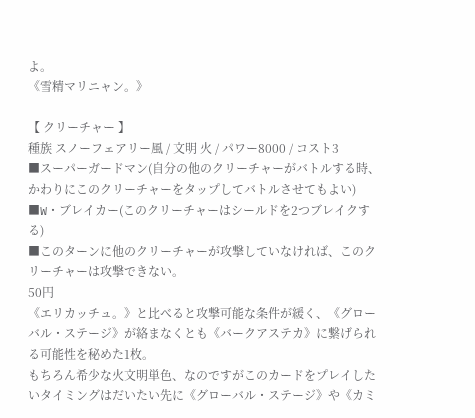よ。
《雪精マリニャン。》

【 クリーチャー 】
種族 スノーフェアリー風 / 文明 火 / パワー8000 / コスト3
■スーパーガードマン(自分の他のクリーチャーがバトルする時、かわりにこのクリーチャーをタップしてバトルさせてもよい)
■W・ブレイカー(このクリーチャーはシールドを2つブレイクする)
■このターンに他のクリーチャーが攻撃していなければ、このクリーチャーは攻撃できない。
50円
《エリカッチュ。》と比べると攻撃可能な条件が緩く、《グローバル・ステージ》が絡まなくとも《バークアステカ》に繋げられる可能性を秘めた1枚。
もちろん希少な火文明単色、なのですがこのカードをプレイしたいタイミングはだいたい先に《グローバル・ステージ》や《カミ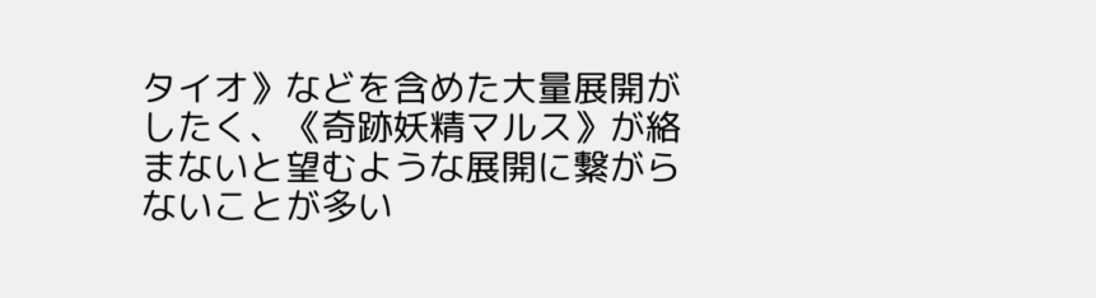タイオ》などを含めた大量展開がしたく、《奇跡妖精マルス》が絡まないと望むような展開に繋がらないことが多い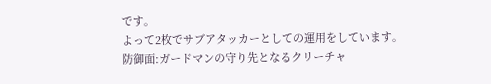です。
よって2枚でサブアタッカーとしての運用をしています。
防御面:ガードマンの守り先となるクリーチャ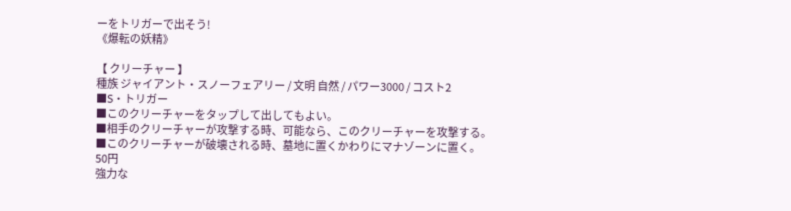ーをトリガーで出そう!
《爆転の妖精》

【 クリーチャー 】
種族 ジャイアント・スノーフェアリー / 文明 自然 / パワー3000 / コスト2
■S・トリガー
■このクリーチャーをタップして出してもよい。
■相手のクリーチャーが攻撃する時、可能なら、このクリーチャーを攻撃する。
■このクリーチャーが破壊される時、墓地に置くかわりにマナゾーンに置く。
50円
強力な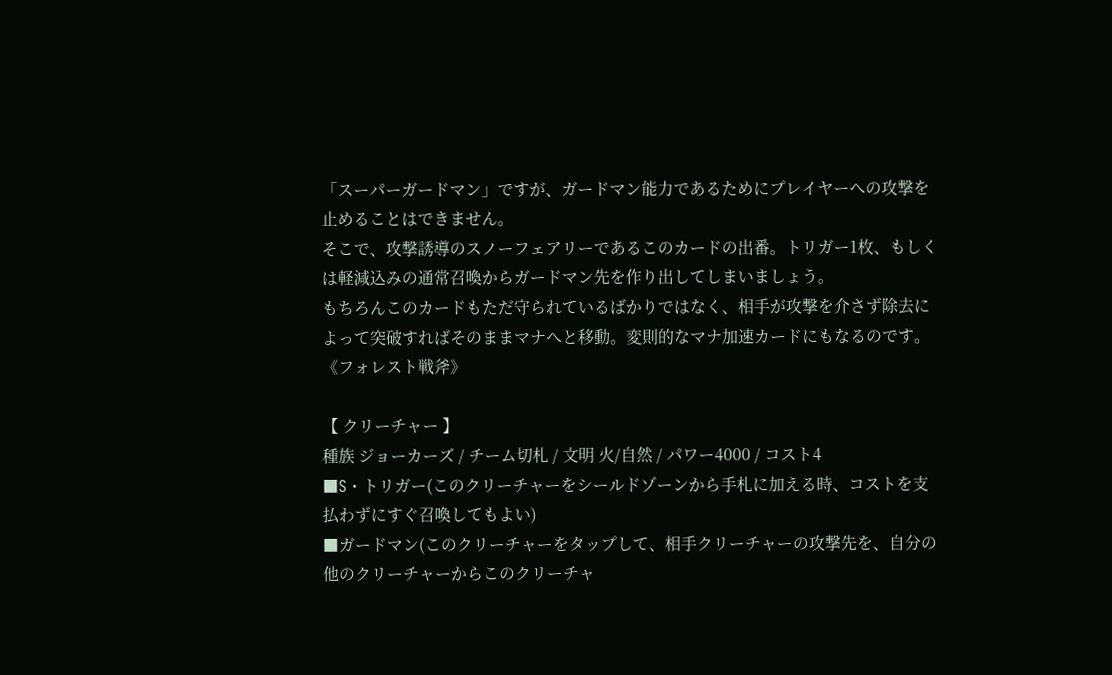「スーパーガードマン」ですが、ガードマン能力であるためにプレイヤーへの攻撃を止めることはできません。
そこで、攻撃誘導のスノーフェアリーであるこのカードの出番。トリガー1枚、もしくは軽減込みの通常召喚からガードマン先を作り出してしまいましょう。
もちろんこのカードもただ守られているばかりではなく、相手が攻撃を介さず除去によって突破すればそのままマナへと移動。変則的なマナ加速カードにもなるのです。
《フォレスト戦斧》

【 クリーチャー 】
種族 ジョーカーズ / チーム切札 / 文明 火/自然 / パワー4000 / コスト4
■S・トリガー(このクリーチャーをシールドゾーンから手札に加える時、コストを支払わずにすぐ召喚してもよい)
■ガードマン(このクリーチャーをタップして、相手クリーチャーの攻撃先を、自分の他のクリーチャーからこのクリーチャ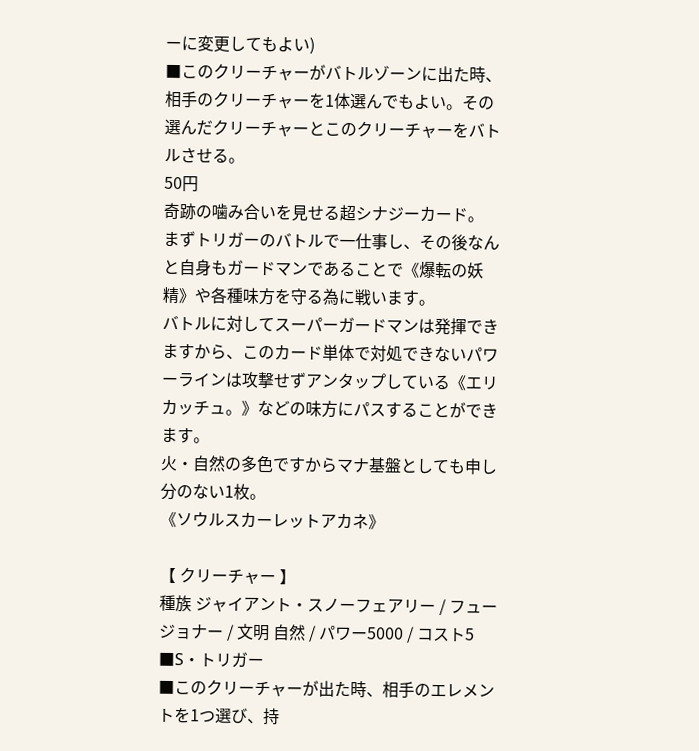ーに変更してもよい)
■このクリーチャーがバトルゾーンに出た時、相手のクリーチャーを1体選んでもよい。その選んだクリーチャーとこのクリーチャーをバトルさせる。
50円
奇跡の噛み合いを見せる超シナジーカード。
まずトリガーのバトルで一仕事し、その後なんと自身もガードマンであることで《爆転の妖精》や各種味方を守る為に戦います。
バトルに対してスーパーガードマンは発揮できますから、このカード単体で対処できないパワーラインは攻撃せずアンタップしている《エリカッチュ。》などの味方にパスすることができます。
火・自然の多色ですからマナ基盤としても申し分のない1枚。
《ソウルスカーレットアカネ》

【 クリーチャー 】
種族 ジャイアント・スノーフェアリー / フュージョナー / 文明 自然 / パワー5000 / コスト5
■S・トリガー
■このクリーチャーが出た時、相手のエレメントを1つ選び、持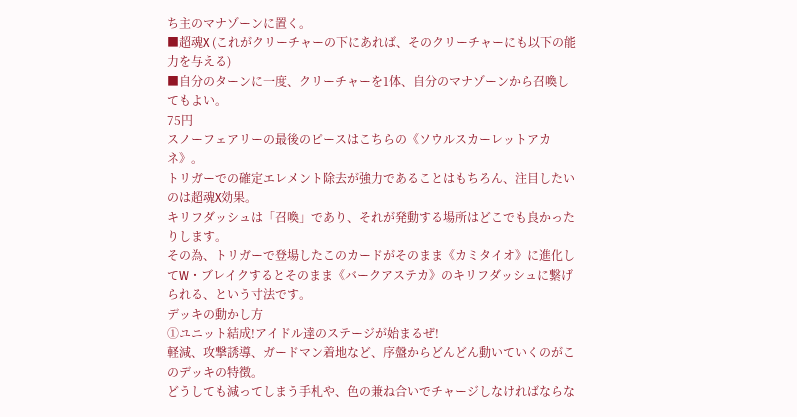ち主のマナゾーンに置く。
■超魂X (これがクリーチャーの下にあれば、そのクリーチャーにも以下の能力を与える)
■自分のターンに一度、クリーチャーを1体、自分のマナゾーンから召喚してもよい。
75円
スノーフェアリーの最後のピースはこちらの《ソウルスカーレットアカネ》。
トリガーでの確定エレメント除去が強力であることはもちろん、注目したいのは超魂X効果。
キリフダッシュは「召喚」であり、それが発動する場所はどこでも良かったりします。
その為、トリガーで登場したこのカードがそのまま《カミタイオ》に進化してW・ブレイクするとそのまま《バークアステカ》のキリフダッシュに繋げられる、という寸法です。
デッキの動かし方
①ユニット結成!アイドル達のステージが始まるぜ!
軽減、攻撃誘導、ガードマン着地など、序盤からどんどん動いていくのがこのデッキの特徴。
どうしても減ってしまう手札や、色の兼ね合いでチャージしなければならな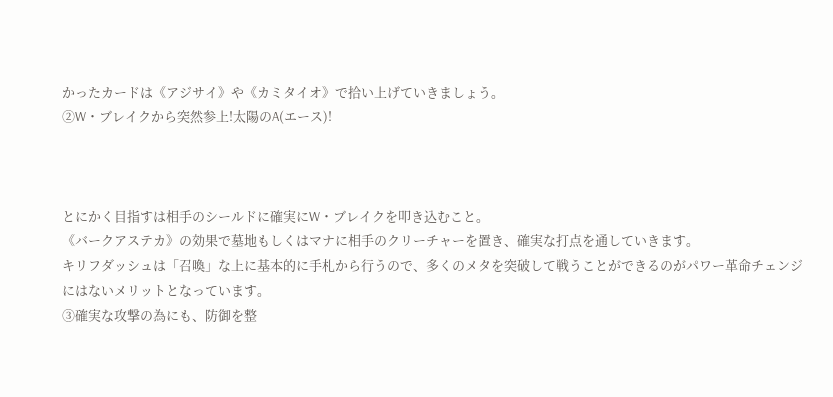かったカードは《アジサイ》や《カミタイオ》で拾い上げていきましょう。
②W・ブレイクから突然参上!太陽のA(エース)!



とにかく目指すは相手のシールドに確実にW・ブレイクを叩き込むこと。
《バークアステカ》の効果で墓地もしくはマナに相手のクリーチャーを置き、確実な打点を通していきます。
キリフダッシュは「召喚」な上に基本的に手札から行うので、多くのメタを突破して戦うことができるのがパワー革命チェンジにはないメリットとなっています。
③確実な攻撃の為にも、防御を整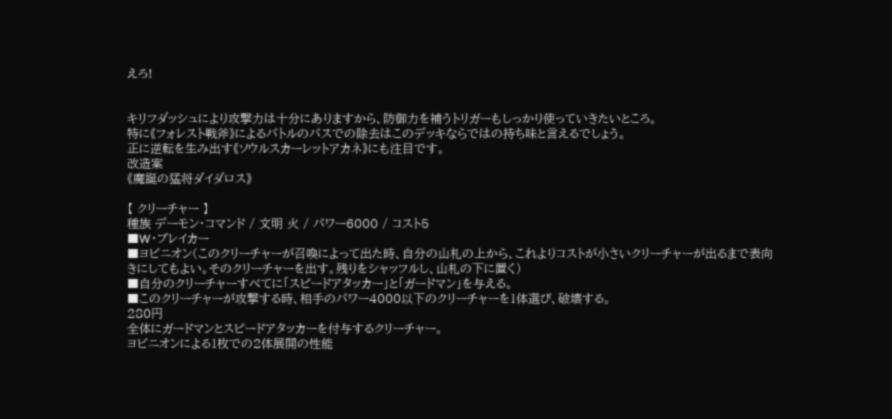えろ!


キリフダッシュにより攻撃力は十分にありますから、防御力を補うトリガーもしっかり使っていきたいところ。
特に《フォレスト戦斧》によるバトルのパスでの除去はこのデッキならではの持ち味と言えるでしょう。
正に逆転を生み出す《ソウルスカーレットアカネ》にも注目です。
改造案
《魔誕の猛将ダイダロス》

【 クリーチャー 】
種族 デーモン・コマンド / 文明 火 / パワー6000 / コスト5
■W・ブレイカー
■ヨビニオン(このクリーチャーが召喚によって出た時、自分の山札の上から、これよりコストが小さいクリーチャーが出るまで表向きにしてもよい。そのクリーチャーを出す。残りをシャッフルし、山札の下に置く)
■自分のクリーチャーすべてに「スピードアタッカー」と「ガードマン」を与える。
■このクリーチャーが攻撃する時、相手のパワー4000以下のクリーチャーを1体選び、破壊する。
280円
全体にガードマンとスピードアタッカーを付与するクリーチャー。
ヨビニオンによる1枚での2体展開の性能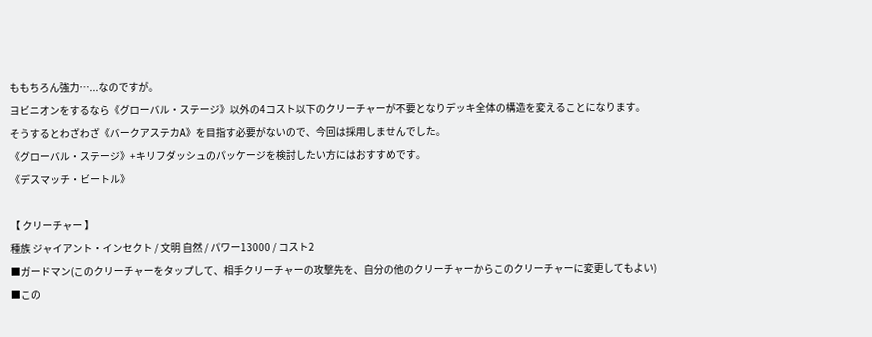ももちろん強力…...なのですが。
ヨビニオンをするなら《グローバル・ステージ》以外の4コスト以下のクリーチャーが不要となりデッキ全体の構造を変えることになります。
そうするとわざわざ《バークアステカA》を目指す必要がないので、今回は採用しませんでした。
《グローバル・ステージ》+キリフダッシュのパッケージを検討したい方にはおすすめです。
《デスマッチ・ビートル》

【 クリーチャー 】
種族 ジャイアント・インセクト / 文明 自然 / パワー13000 / コスト2
■ガードマン(このクリーチャーをタップして、相手クリーチャーの攻撃先を、自分の他のクリーチャーからこのクリーチャーに変更してもよい)
■この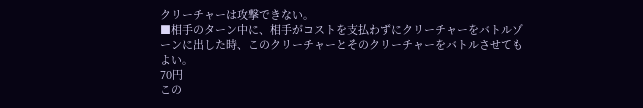クリーチャーは攻撃できない。
■相手のターン中に、相手がコストを支払わずにクリーチャーをバトルゾーンに出した時、このクリーチャーとそのクリーチャーをバトルさせてもよい。
70円
この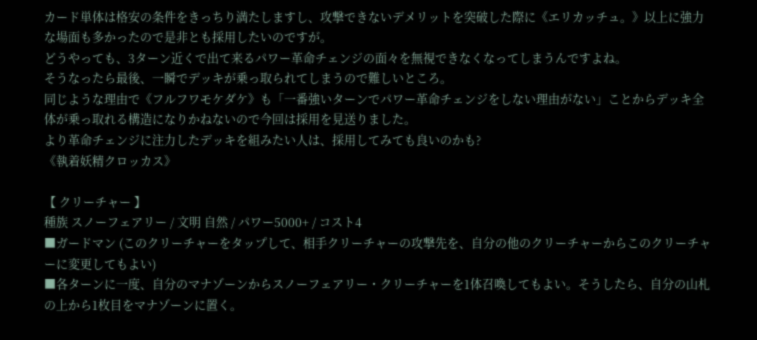カード単体は格安の条件をきっちり満たしますし、攻撃できないデメリットを突破した際に《エリカッチュ。》以上に強力な場面も多かったので是非とも採用したいのですが。
どうやっても、3ターン近くで出て来るパワー革命チェンジの面々を無視できなくなってしまうんですよね。
そうなったら最後、一瞬でデッキが乗っ取られてしまうので難しいところ。
同じような理由で《フルフワモケダケ》も「一番強いターンでパワー革命チェンジをしない理由がない」ことからデッキ全体が乗っ取れる構造になりかねないので今回は採用を見送りました。
より革命チェンジに注力したデッキを組みたい人は、採用してみても良いのかも?
《執着妖精クロッカス》

【 クリーチャー 】
種族 スノーフェアリー / 文明 自然 / パワー5000+ / コスト4
■ガードマン (このクリーチャーをタップして、相手クリーチャーの攻撃先を、自分の他のクリーチャーからこのクリーチャーに変更してもよい)
■各ターンに一度、自分のマナゾーンからスノーフェアリー・クリーチャーを1体召喚してもよい。そうしたら、自分の山札の上から1枚目をマナゾーンに置く。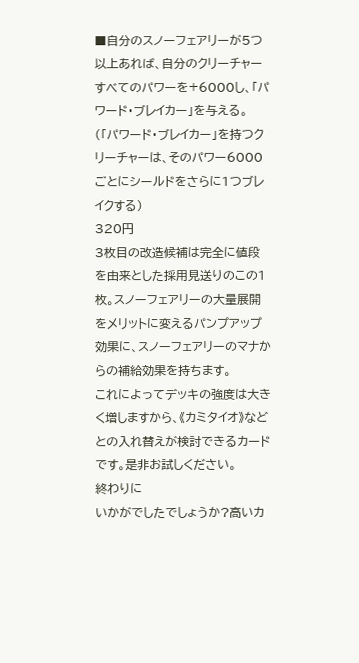■自分のスノーフェアリーが5つ以上あれば、自分のクリーチャーすべてのパワーを+6000し、「パワード・ブレイカー」を与える。(「パワード・ブレイカー」を持つクリーチャーは、そのパワー6000ごとにシールドをさらに1つブレイクする)
320円
3枚目の改造候補は完全に値段を由来とした採用見送りのこの1枚。スノーフェアリーの大量展開をメリットに変えるパンプアップ効果に、スノーフェアリーのマナからの補給効果を持ちます。
これによってデッキの強度は大きく増しますから、《カミタイオ》などとの入れ替えが検討できるカードです。是非お試しください。
終わりに
いかがでしたでしょうか?高いカ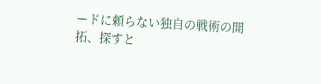ードに頼らない独自の戦術の開拓、探すと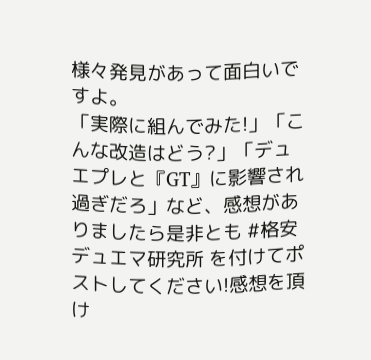様々発見があって面白いですよ。
「実際に組んでみた!」「こんな改造はどう?」「デュエプレと『GT』に影響され過ぎだろ」など、感想がありましたら是非とも #格安デュエマ研究所 を付けてポストしてください!感想を頂け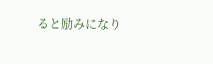ると励みになり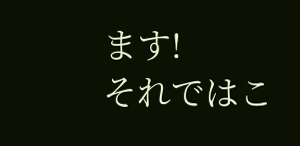ます!
それではこ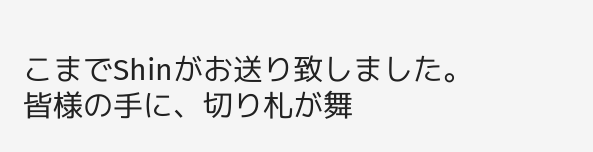こまでShinがお送り致しました。
皆様の手に、切り札が舞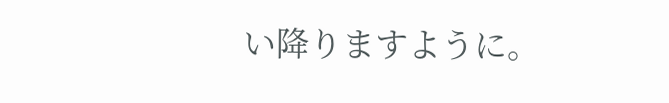い降りますように。